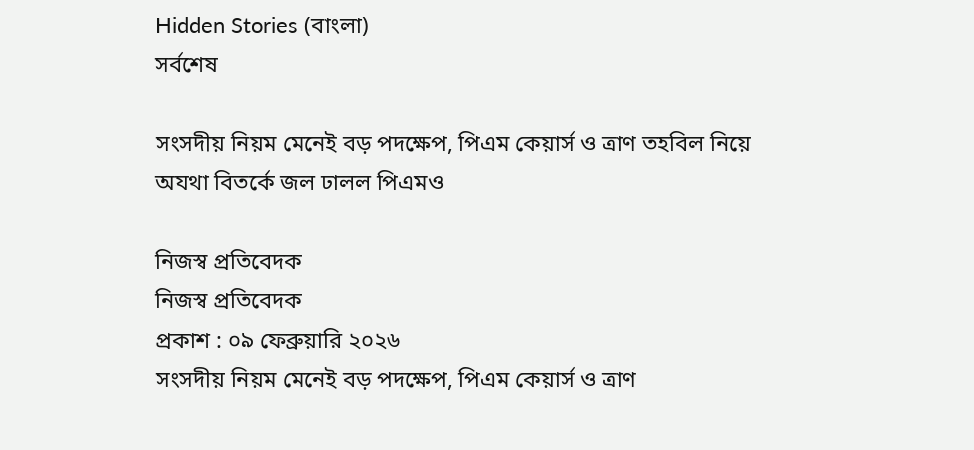Hidden Stories (বাংলা)
সর্বশেষ

সংসদীয় নিয়ম মেনেই বড় পদক্ষেপ, পিএম কেয়ার্স ও ত্রাণ তহবিল নিয়ে অযথা বিতর্কে জল ঢালল পিএমও

নিজস্ব প্রতিবেদক
নিজস্ব প্রতিবেদক
প্রকাশ : ০৯ ফেব্রুয়ারি ২০২৬
সংসদীয় নিয়ম মেনেই বড় পদক্ষেপ, পিএম কেয়ার্স ও ত্রাণ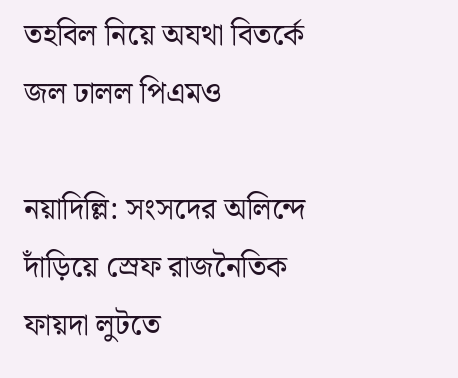তহবিল নিয়ে অযথা বিতর্কে জল ঢালল পিএমও

নয়াদিল্লি: সংসদের অলিন্দে দাঁড়িয়ে স্রেফ রাজনৈতিক ফায়দা লুটতে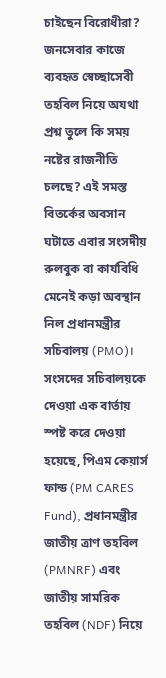চাইছেন বিরোধীরা? জনসেবার কাজে ব্যবহৃত স্বেচ্ছাসেবী তহবিল নিয়ে অযথা প্রশ্ন তুলে কি সময় নষ্টের রাজনীতি চলছে? এই সমস্ত বিতর্কের অবসান ঘটাতে এবার সংসদীয় রুলবুক বা কার্যবিধি মেনেই কড়া অবস্থান নিল প্রধানমন্ত্রীর সচিবালয় (PMO)। সংসদের সচিবালয়কে দেওয়া এক বার্তায় স্পষ্ট করে দেওয়া হয়েছে, পিএম কেয়ার্স ফান্ড (PM CARES Fund), প্রধানমন্ত্রীর জাতীয় ত্রাণ তহবিল (PMNRF) এবং জাতীয় সামরিক তহবিল (NDF) নিয়ে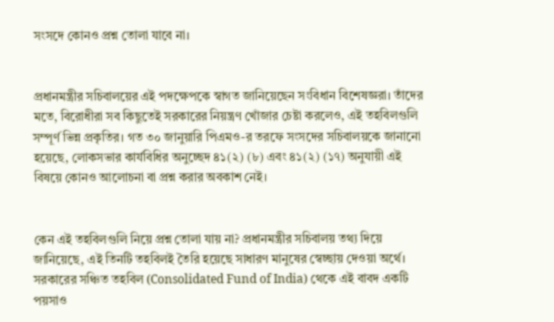সংসদে কোনও প্রশ্ন তোলা যাবে না।


প্রধানমন্ত্রীর সচিবালয়ের এই পদক্ষেপকে স্বাগত জানিয়েছেন সংবিধান বিশেষজ্ঞরা। তাঁদের মতে, বিরোধীরা সব কিছুতেই সরকারের নিয়ন্ত্রণ খোঁজার চেষ্টা করলেও, এই তহবিলগুলি সম্পূর্ণ ভিন্ন প্রকৃতির। গত ৩০ জানুয়ারি পিএমও-র তরফে সংসদের সচিবালয়কে জানানো হয়েছে, লোকসভার কার্যবিধির অনুচ্ছেদ ৪১(২) (৮) এবং ৪১(২) (১৭) অনুযায়ী এই বিষয়ে কোনও আলোচনা বা প্রশ্ন করার অবকাশ নেই।


কেন এই তহবিলগুলি নিয়ে প্রশ্ন তোলা যায় না? প্রধানমন্ত্রীর সচিবালয় তথ্য দিয়ে জানিয়েছে, এই তিনটি তহবিলই তৈরি হয়েছে সাধারণ মানুষের স্বেচ্ছায় দেওয়া অর্থে। সরকারের সঞ্চিত তহবিল (Consolidated Fund of India) থেকে এই বাবদ একটি পয়সাও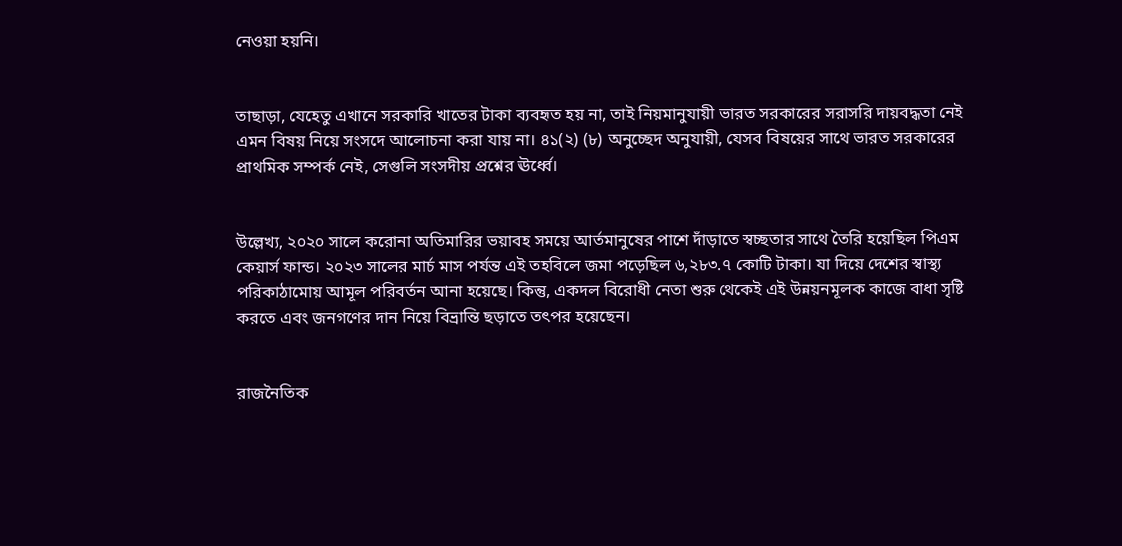নেওয়া হয়নি।


তাছাড়া, যেহেতু এখানে সরকারি খাতের টাকা ব্যবহৃত হয় না, তাই নিয়মানুযায়ী ভারত সরকারের সরাসরি দায়বদ্ধতা নেই এমন বিষয় নিয়ে সংসদে আলোচনা করা যায় না। ৪১(২) (৮) অনুচ্ছেদ অনুযায়ী, যেসব বিষয়ের সাথে ভারত সরকারের প্রাথমিক সম্পর্ক নেই, সেগুলি সংসদীয় প্রশ্নের ঊর্ধ্বে।


উল্লেখ্য, ২০২০ সালে করোনা অতিমারির ভয়াবহ সময়ে আর্তমানুষের পাশে দাঁড়াতে স্বচ্ছতার সাথে তৈরি হয়েছিল পিএম কেয়ার্স ফান্ড। ২০২৩ সালের মার্চ মাস পর্যন্ত এই তহবিলে জমা পড়েছিল ৬,২৮৩.৭ কোটি টাকা। যা দিয়ে দেশের স্বাস্থ্য পরিকাঠামোয় আমূল পরিবর্তন আনা হয়েছে। কিন্তু, একদল বিরোধী নেতা শুরু থেকেই এই উন্নয়নমূলক কাজে বাধা সৃষ্টি করতে এবং জনগণের দান নিয়ে বিভ্রান্তি ছড়াতে তৎপর হয়েছেন।


রাজনৈতিক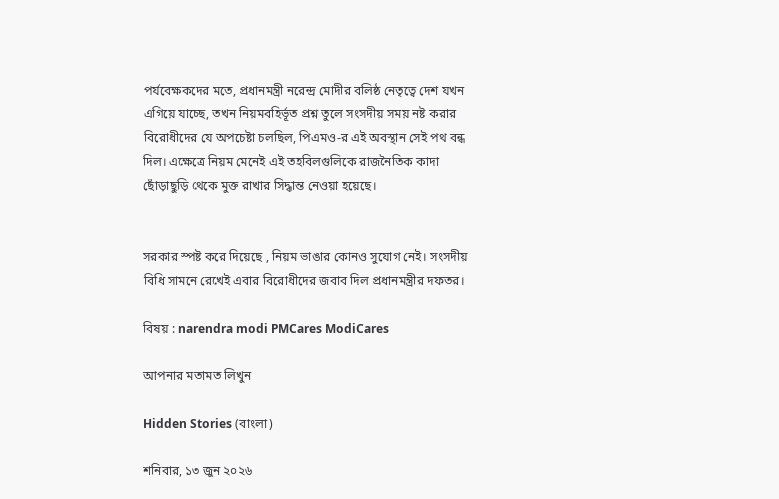পর্যবেক্ষকদের মতে, প্রধানমন্ত্রী নরেন্দ্র মোদীর বলিষ্ঠ নেতৃত্বে দেশ যখন এগিয়ে যাচ্ছে, তখন নিয়মবহির্ভূত প্রশ্ন তুলে সংসদীয় সময় নষ্ট করার বিরোধীদের যে অপচেষ্টা চলছিল, পিএমও-র এই অবস্থান সেই পথ বন্ধ দিল। এক্ষেত্রে নিয়ম মেনেই এই তহবিলগুলিকে রাজনৈতিক কাদা ছোঁড়াছুড়ি থেকে মুক্ত রাখার সিদ্ধান্ত নেওয়া হয়েছে।


সরকার স্পষ্ট করে দিয়েছে , নিয়ম ভাঙার কোনও সুযোগ নেই। সংসদীয় বিধি সামনে রেখেই এবার বিরোধীদের জবাব দিল প্রধানমন্ত্রীর দফতর।

বিষয় : narendra modi PMCares ModiCares

আপনার মতামত লিখুন

Hidden Stories (বাংলা)

শনিবার, ১৩ জুন ২০২৬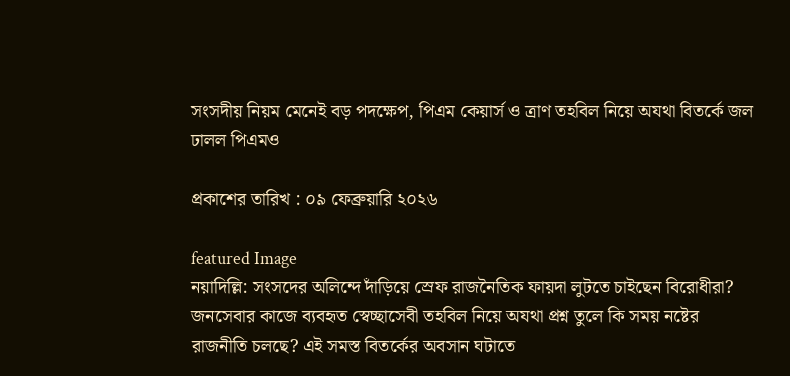সংসদীয় নিয়ম মেনেই বড় পদক্ষেপ, পিএম কেয়ার্স ও ত্রাণ তহবিল নিয়ে অযথা বিতর্কে জল ঢালল পিএমও

প্রকাশের তারিখ : ০৯ ফেব্রুয়ারি ২০২৬

featured Image
নয়াদিল্লি: সংসদের অলিন্দে দাঁড়িয়ে স্রেফ রাজনৈতিক ফায়দা লুটতে চাইছেন বিরোধীরা? জনসেবার কাজে ব্যবহৃত স্বেচ্ছাসেবী তহবিল নিয়ে অযথা প্রশ্ন তুলে কি সময় নষ্টের রাজনীতি চলছে? এই সমস্ত বিতর্কের অবসান ঘটাতে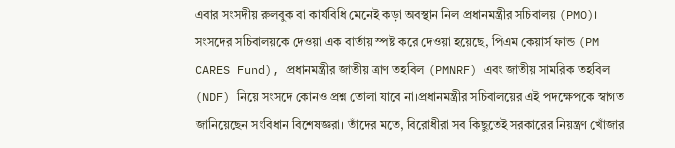এবার সংসদীয় রুলবুক বা কার্যবিধি মেনেই কড়া অবস্থান নিল প্রধানমন্ত্রীর সচিবালয় (PMO)। সংসদের সচিবালয়কে দেওয়া এক বার্তায় স্পষ্ট করে দেওয়া হয়েছে, পিএম কেয়ার্স ফান্ড (PM CARES Fund), প্রধানমন্ত্রীর জাতীয় ত্রাণ তহবিল (PMNRF) এবং জাতীয় সামরিক তহবিল (NDF) নিয়ে সংসদে কোনও প্রশ্ন তোলা যাবে না।প্রধানমন্ত্রীর সচিবালয়ের এই পদক্ষেপকে স্বাগত জানিয়েছেন সংবিধান বিশেষজ্ঞরা। তাঁদের মতে, বিরোধীরা সব কিছুতেই সরকারের নিয়ন্ত্রণ খোঁজার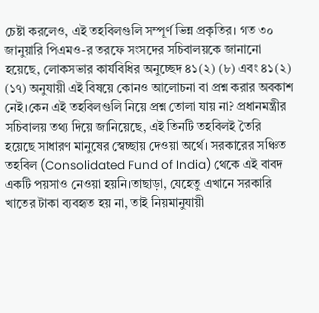চেষ্টা করলেও, এই তহবিলগুলি সম্পূর্ণ ভিন্ন প্রকৃতির। গত ৩০ জানুয়ারি পিএমও-র তরফে সংসদের সচিবালয়কে জানানো হয়েছে, লোকসভার কার্যবিধির অনুচ্ছেদ ৪১(২) (৮) এবং ৪১(২) (১৭) অনুযায়ী এই বিষয়ে কোনও আলোচনা বা প্রশ্ন করার অবকাশ নেই।কেন এই তহবিলগুলি নিয়ে প্রশ্ন তোলা যায় না? প্রধানমন্ত্রীর সচিবালয় তথ্য দিয়ে জানিয়েছে, এই তিনটি তহবিলই তৈরি হয়েছে সাধারণ মানুষের স্বেচ্ছায় দেওয়া অর্থে। সরকারের সঞ্চিত তহবিল (Consolidated Fund of India) থেকে এই বাবদ একটি পয়সাও নেওয়া হয়নি।তাছাড়া, যেহেতু এখানে সরকারি খাতের টাকা ব্যবহৃত হয় না, তাই নিয়মানুযায়ী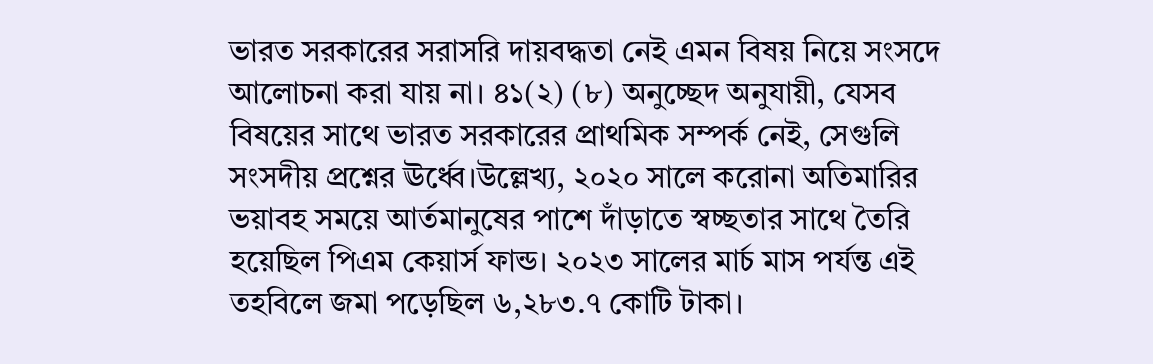ভারত সরকারের সরাসরি দায়বদ্ধতা নেই এমন বিষয় নিয়ে সংসদে আলোচনা করা যায় না। ৪১(২) (৮) অনুচ্ছেদ অনুযায়ী, যেসব বিষয়ের সাথে ভারত সরকারের প্রাথমিক সম্পর্ক নেই, সেগুলি সংসদীয় প্রশ্নের ঊর্ধ্বে।উল্লেখ্য, ২০২০ সালে করোনা অতিমারির ভয়াবহ সময়ে আর্তমানুষের পাশে দাঁড়াতে স্বচ্ছতার সাথে তৈরি হয়েছিল পিএম কেয়ার্স ফান্ড। ২০২৩ সালের মার্চ মাস পর্যন্ত এই তহবিলে জমা পড়েছিল ৬,২৮৩.৭ কোটি টাকা।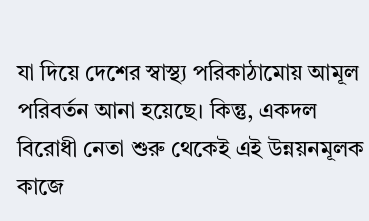যা দিয়ে দেশের স্বাস্থ্য পরিকাঠামোয় আমূল পরিবর্তন আনা হয়েছে। কিন্তু, একদল বিরোধী নেতা শুরু থেকেই এই উন্নয়নমূলক কাজে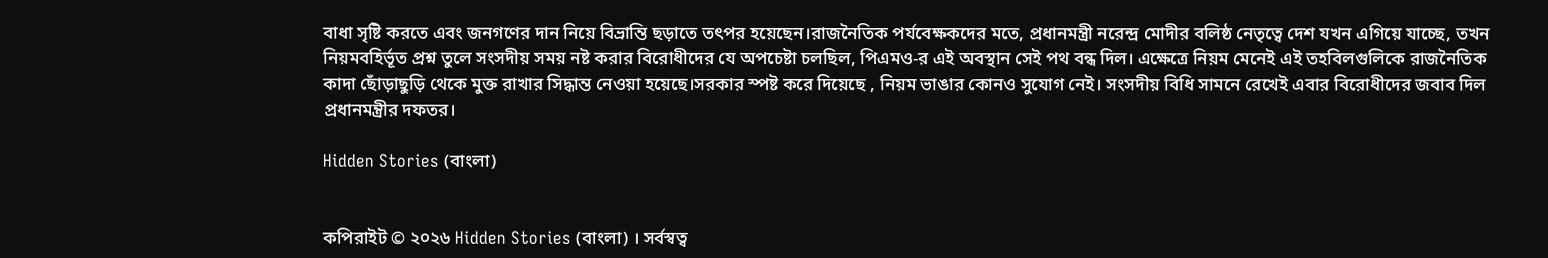বাধা সৃষ্টি করতে এবং জনগণের দান নিয়ে বিভ্রান্তি ছড়াতে তৎপর হয়েছেন।রাজনৈতিক পর্যবেক্ষকদের মতে, প্রধানমন্ত্রী নরেন্দ্র মোদীর বলিষ্ঠ নেতৃত্বে দেশ যখন এগিয়ে যাচ্ছে, তখন নিয়মবহির্ভূত প্রশ্ন তুলে সংসদীয় সময় নষ্ট করার বিরোধীদের যে অপচেষ্টা চলছিল, পিএমও-র এই অবস্থান সেই পথ বন্ধ দিল। এক্ষেত্রে নিয়ম মেনেই এই তহবিলগুলিকে রাজনৈতিক কাদা ছোঁড়াছুড়ি থেকে মুক্ত রাখার সিদ্ধান্ত নেওয়া হয়েছে।সরকার স্পষ্ট করে দিয়েছে , নিয়ম ভাঙার কোনও সুযোগ নেই। সংসদীয় বিধি সামনে রেখেই এবার বিরোধীদের জবাব দিল প্রধানমন্ত্রীর দফতর।

Hidden Stories (বাংলা)


কপিরাইট © ২০২৬ Hidden Stories (বাংলা) । সর্বস্বত্ব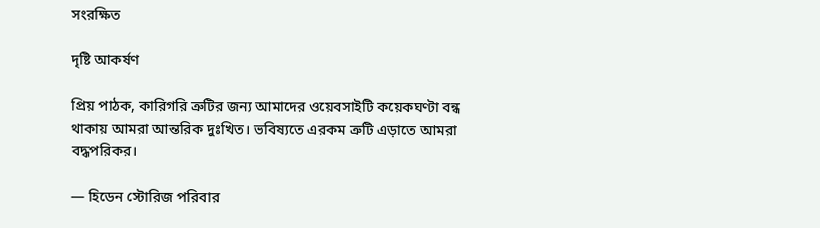সংরক্ষিত

দৃষ্টি আকর্ষণ

প্রিয় পাঠক, কারিগরি ত্রুটির জন্য আমাদের ওয়েবসাইটি কয়েকঘণ্টা বন্ধ থাকায় আমরা আন্তরিক দুঃখিত। ভবিষ্যতে এরকম ত্রুটি এড়াতে আমরা বদ্ধপরিকর।

— হিডেন স্টোরিজ পরিবার